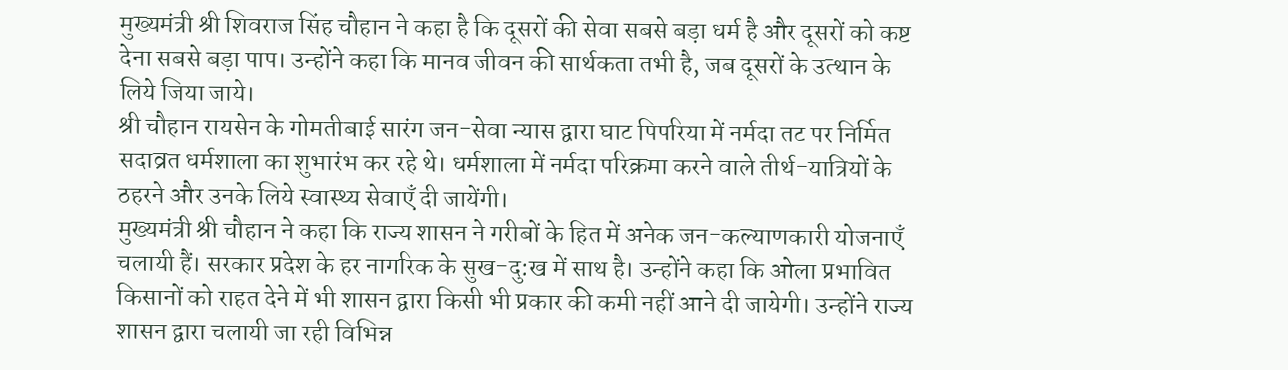मुख्यमंत्री श्री शिवराज सिंह चौहान ने कहा है कि दूसरों की सेवा सबसे बड़ा धर्म है और दूसरों को कष्ट देना सबसे बड़ा पाप। उन्होंने कहा कि मानव जीवन की सार्थकता तभी है, जब दूसरों के उत्थान के लिये जिया जाये।
श्री चौहान रायसेन के गोमतीबाई सारंग जन-सेवा न्यास द्वारा घाट पिपरिया में नर्मदा तट पर निर्मित सदाव्रत धर्मशाला का शुभारंभ कर रहे थे। धर्मशाला में नर्मदा परिक्रमा करने वाले तीर्थ-यात्रियों के ठहरने और उनके लिये स्वास्थ्य सेवाएँ दी जायेंगी।
मुख्यमंत्री श्री चौहान ने कहा कि राज्य शासन ने गरीबों के हित में अनेक जन-कल्याणकारी योजनाएँ चलायी हैं। सरकार प्रदेश के हर नागरिक के सुख-दु:ख में साथ है। उन्होंने कहा कि ओला प्रभावित किसानों को राहत देने में भी शासन द्वारा किसी भी प्रकार की कमी नहीं आने दी जायेगी। उन्होंने राज्य शासन द्वारा चलायी जा रही विभिन्न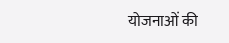योजनाओं की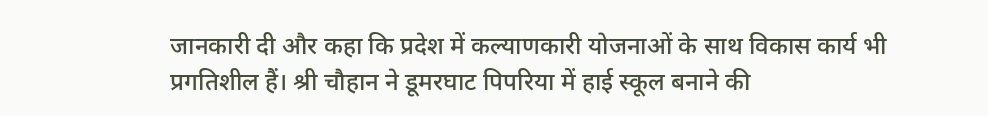जानकारी दी और कहा कि प्रदेश में कल्याणकारी योजनाओं के साथ विकास कार्य भी प्रगतिशील हैं। श्री चौहान ने डूमरघाट पिपरिया में हाई स्कूल बनाने की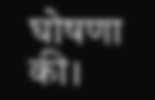घोषणा की।